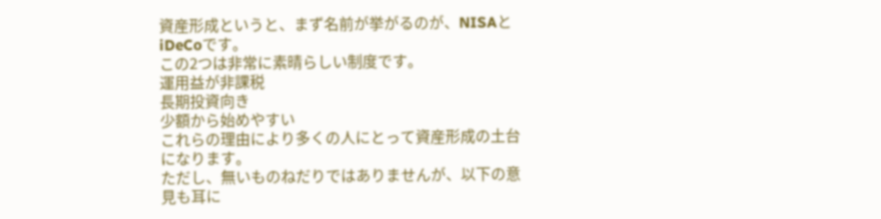資産形成というと、まず名前が挙がるのが、NISAとiDeCoです。
この2つは非常に素晴らしい制度です。
運用益が非課税
長期投資向き
少額から始めやすい
これらの理由により多くの人にとって資産形成の土台になります。
ただし、無いものねだりではありませんが、以下の意見も耳に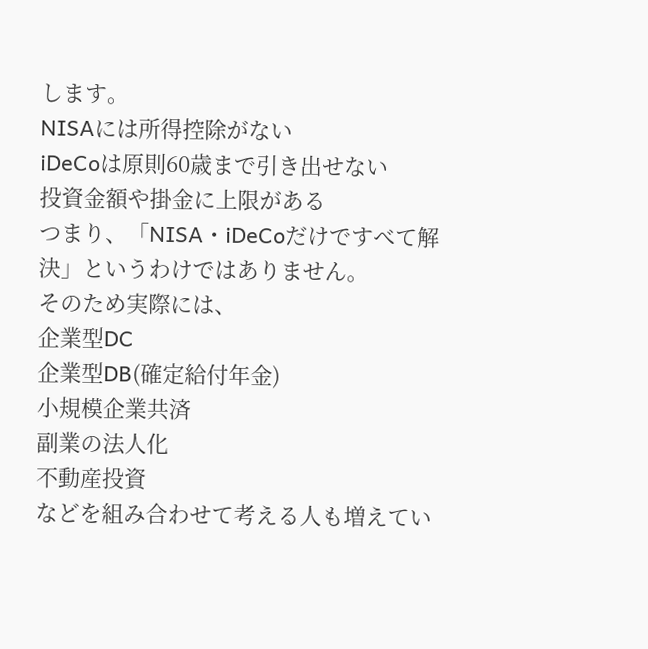します。
NISAには所得控除がない
iDeCoは原則60歳まで引き出せない
投資金額や掛金に上限がある
つまり、「NISA・iDeCoだけですべて解決」というわけではありません。
そのため実際には、
企業型DC
企業型DB(確定給付年金)
小規模企業共済
副業の法人化
不動産投資
などを組み合わせて考える人も増えてい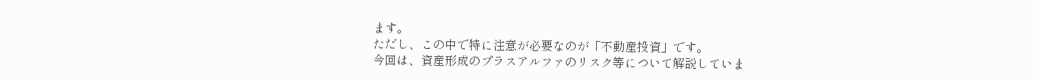ます。
ただし、この中で特に注意が必要なのが「不動産投資」です。
今回は、資産形成のプラスアルファのリスク等について解説していま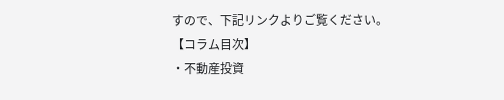すので、下記リンクよりご覧ください。
【コラム目次】
・不動産投資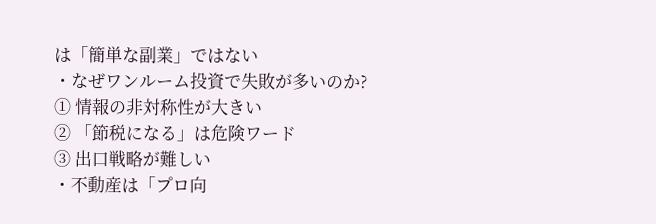は「簡単な副業」ではない
・なぜワンルーム投資で失敗が多いのか?
① 情報の非対称性が大きい
② 「節税になる」は危険ワード
③ 出口戦略が難しい
・不動産は「プロ向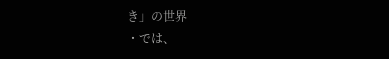き」の世界
・では、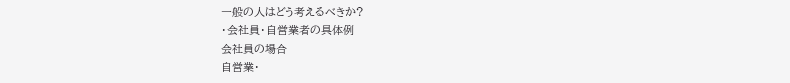一般の人はどう考えるべきか?
・会社員・自営業者の具体例
会社員の場合
自営業・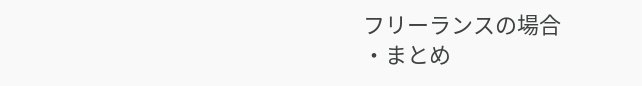フリーランスの場合
・まとめ